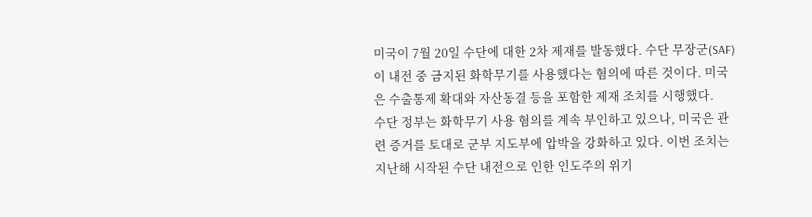미국이 7월 20일 수단에 대한 2차 제재를 발동했다. 수단 무장군(SAF)이 내전 중 금지된 화학무기를 사용했다는 혐의에 따른 것이다. 미국은 수출통제 확대와 자산동결 등을 포함한 제재 조치를 시행했다.
수단 정부는 화학무기 사용 혐의를 계속 부인하고 있으나, 미국은 관련 증거를 토대로 군부 지도부에 압박을 강화하고 있다. 이번 조치는 지난해 시작된 수단 내전으로 인한 인도주의 위기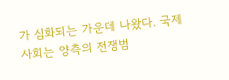가 심화되는 가운데 나왔다. 국제사회는 양측의 전쟁범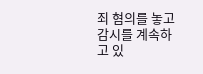죄 혐의를 놓고 감시를 계속하고 있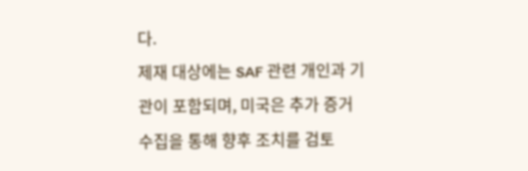다.
제재 대상에는 SAF 관련 개인과 기관이 포함되며, 미국은 추가 증거 수집을 통해 향후 조치를 검토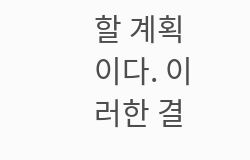할 계획이다. 이러한 결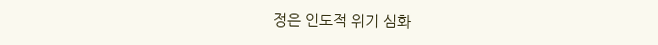정은 인도적 위기 심화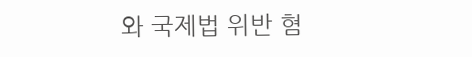와 국제법 위반 혐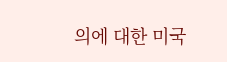의에 대한 미국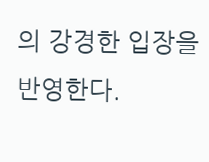의 강경한 입장을 반영한다.